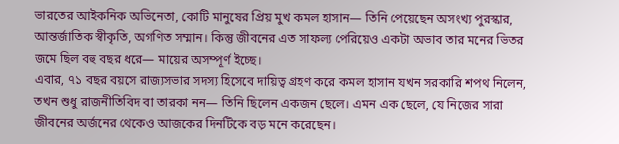ভারতের আইকনিক অভিনেতা, কোটি মানুষের প্রিয় মুখ কমল হাসান— তিনি পেয়েছেন অসংখ্য পুরস্কার, আন্তর্জাতিক স্বীকৃতি, অগণিত সম্মান। কিন্তু জীবনের এত সাফল্য পেরিয়েও একটা অভাব তার মনের ভিতর জমে ছিল বহু বছর ধরে— মায়ের অসম্পূর্ণ ইচ্ছে।
এবার, ৭১ বছর বয়সে রাজ্যসভার সদস্য হিসেবে দায়িত্ব গ্রহণ করে কমল হাসান যখন সরকারি শপথ নিলেন, তখন শুধু রাজনীতিবিদ বা তারকা নন— তিনি ছিলেন একজন ছেলে। এমন এক ছেলে, যে নিজের সারা জীবনের অর্জনের থেকেও আজকের দিনটিকে বড় মনে করেছেন।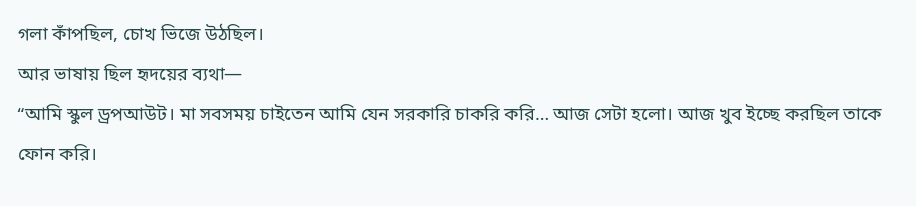গলা কাঁপছিল, চোখ ভিজে উঠছিল।
আর ভাষায় ছিল হৃদয়ের ব্যথা—
“আমি স্কুল ড্রপআউট। মা সবসময় চাইতেন আমি যেন সরকারি চাকরি করি… আজ সেটা হলো। আজ খুব ইচ্ছে করছিল তাকে ফোন করি।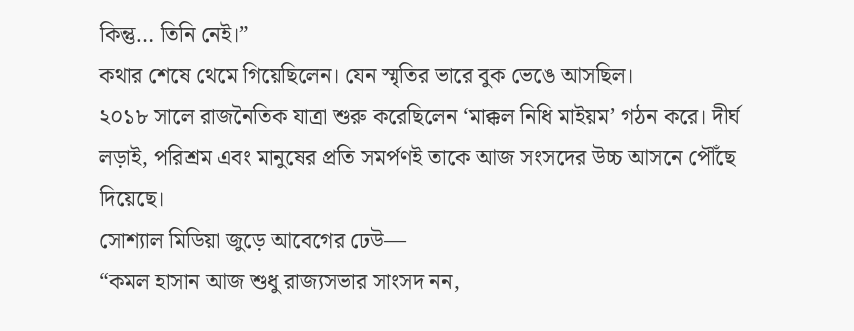কিন্তু… তিনি নেই।”
কথার শেষে থেমে গিয়েছিলেন। যেন স্মৃতির ভারে বুক ভেঙে আসছিল।
২০১৮ সালে রাজনৈতিক যাত্রা শুরু করেছিলেন ‘মাক্কল নিধি মাইয়ম’ গঠন করে। দীর্ঘ লড়াই, পরিশ্রম এবং মানুষের প্রতি সমর্পণই তাকে আজ সংসদের উচ্চ আসনে পৌঁছে দিয়েছে।
সোশ্যাল মিডিয়া জুড়ে আবেগের ঢেউ—
“কমল হাসান আজ শুধু রাজ্যসভার সাংসদ নন,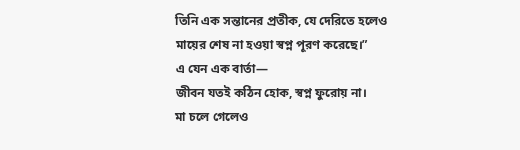তিনি এক সন্তানের প্রতীক, যে দেরিতে হলেও মায়ের শেষ না হওয়া স্বপ্ন পূরণ করেছে।”
এ যেন এক বার্তা—
জীবন যতই কঠিন হোক, স্বপ্ন ফুরোয় না।
মা চলে গেলেও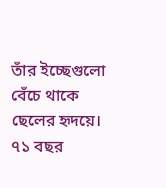তাঁর ইচ্ছেগুলো বেঁচে থাকে ছেলের হৃদয়ে।
৭১ বছর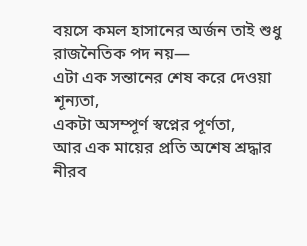বয়সে কমল হাসানের অর্জন তাই শুধু রাজনৈতিক পদ নয়—
এটা এক সন্তানের শেষ করে দেওয়া শূন্যতা,
একটা অসম্পূর্ণ স্বপ্নের পূর্ণতা,
আর এক মায়ের প্রতি অশেষ শ্রদ্ধার নীরব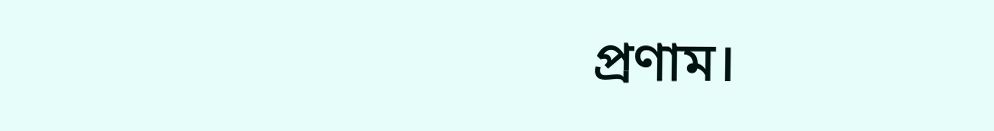প্রণাম।